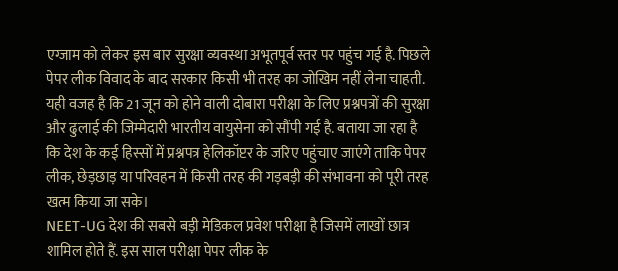एग्जाम को लेकर इस बार सुरक्षा व्यवस्था अभूतपूर्व स्तर पर पहुंच गई है. पिछले पेपर लीक विवाद के बाद सरकार किसी भी तरह का जोखिम नहीं लेना चाहती. यही वजह है कि 21 जून को होने वाली दोबारा परीक्षा के लिए प्रश्नपत्रों की सुरक्षा और ढुलाई की जिम्मेदारी भारतीय वायुसेना को सौंपी गई है. बताया जा रहा है कि देश के कई हिस्सों में प्रश्नपत्र हेलिकॉप्टर के जरिए पहुंचाए जाएंगे ताकि पेपर लीक, छेड़छाड़ या परिवहन में किसी तरह की गड़बड़ी की संभावना को पूरी तरह खत्म किया जा सके।
NEET-UG देश की सबसे बड़ी मेडिकल प्रवेश परीक्षा है जिसमें लाखों छात्र शामिल होते हैं. इस साल परीक्षा पेपर लीक के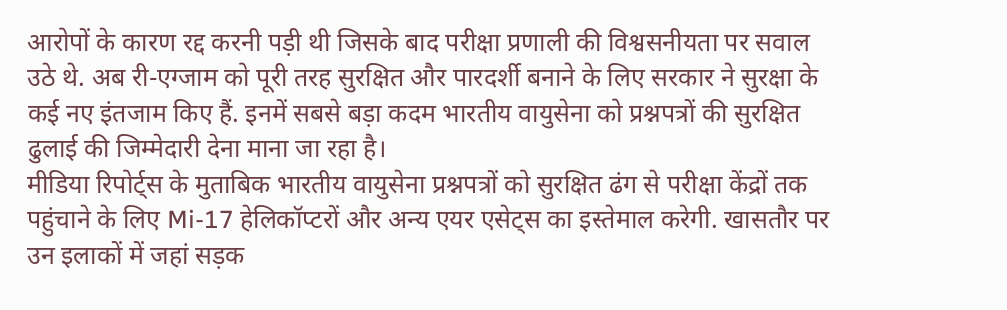आरोपों के कारण रद्द करनी पड़ी थी जिसके बाद परीक्षा प्रणाली की विश्वसनीयता पर सवाल उठे थे. अब री-एग्जाम को पूरी तरह सुरक्षित और पारदर्शी बनाने के लिए सरकार ने सुरक्षा के कई नए इंतजाम किए हैं. इनमें सबसे बड़ा कदम भारतीय वायुसेना को प्रश्नपत्रों की सुरक्षित ढुलाई की जिम्मेदारी देना माना जा रहा है।
मीडिया रिपोर्ट्स के मुताबिक भारतीय वायुसेना प्रश्नपत्रों को सुरक्षित ढंग से परीक्षा केंद्रों तक पहुंचाने के लिए Mi-17 हेलिकॉप्टरों और अन्य एयर एसेट्स का इस्तेमाल करेगी. खासतौर पर उन इलाकों में जहां सड़क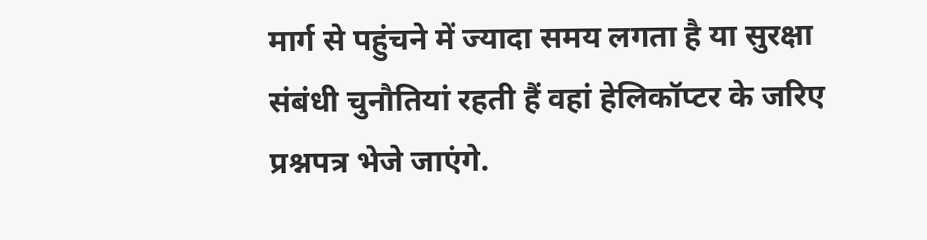मार्ग से पहुंचने में ज्यादा समय लगता है या सुरक्षा संबंधी चुनौतियां रहती हैं वहां हेलिकॉप्टर के जरिए प्रश्नपत्र भेजे जाएंगे.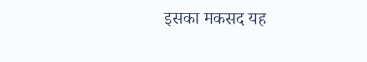इसका मकसद यह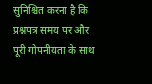सुनिश्चित करना है कि प्रश्नपत्र समय पर और पूरी गोपनीयता के साथ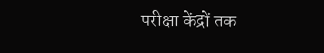परीक्षा केंद्रों तक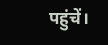पहुंचें।